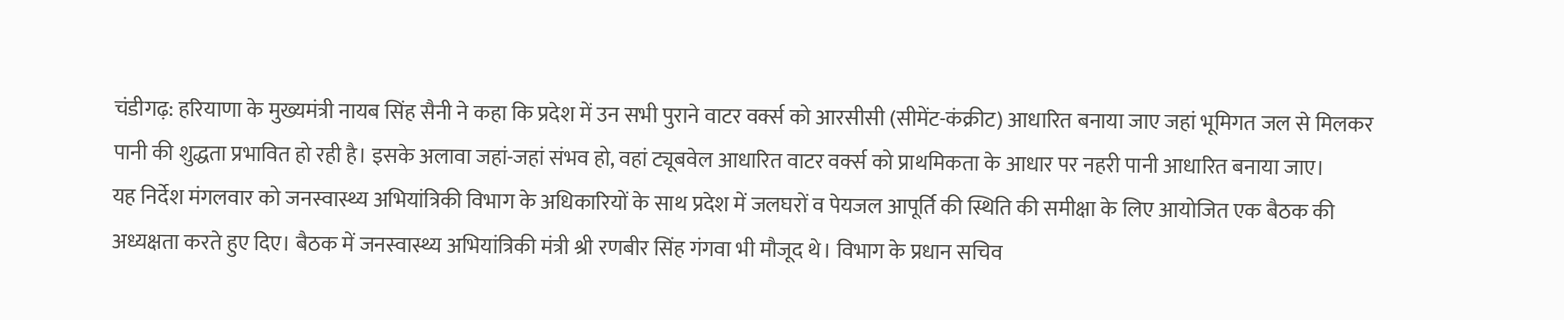चंडीगढ़: हरियाणा के मुख्यमंत्री नायब सिंह सैनी ने कहा कि प्रदेश में उन सभी पुराने वाटर वर्क्स को आरसीसी (सीमेंट-कंक्रीट) आधारित बनाया जाए जहां भूमिगत जल से मिलकर पानी की शुद्धता प्रभावित हो रही है। इसके अलावा जहां-जहां संभव हो, वहां ट्यूबवेल आधारित वाटर वर्क्स को प्राथमिकता के आधार पर नहरी पानी आधारित बनाया जाए।
यह निर्देश मंगलवार को जनस्वास्थ्य अभियांत्रिकी विभाग के अधिकारियों के साथ प्रदेश में जलघरों व पेयजल आपूर्ति की स्थिति की समीक्षा के लिए आयोजित एक बैठक की अध्यक्षता करते हुए दिए। बैठक में जनस्वास्थ्य अभियांत्रिकी मंत्री श्री रणबीर सिंह गंगवा भी मौजूद थे। विभाग के प्रधान सचिव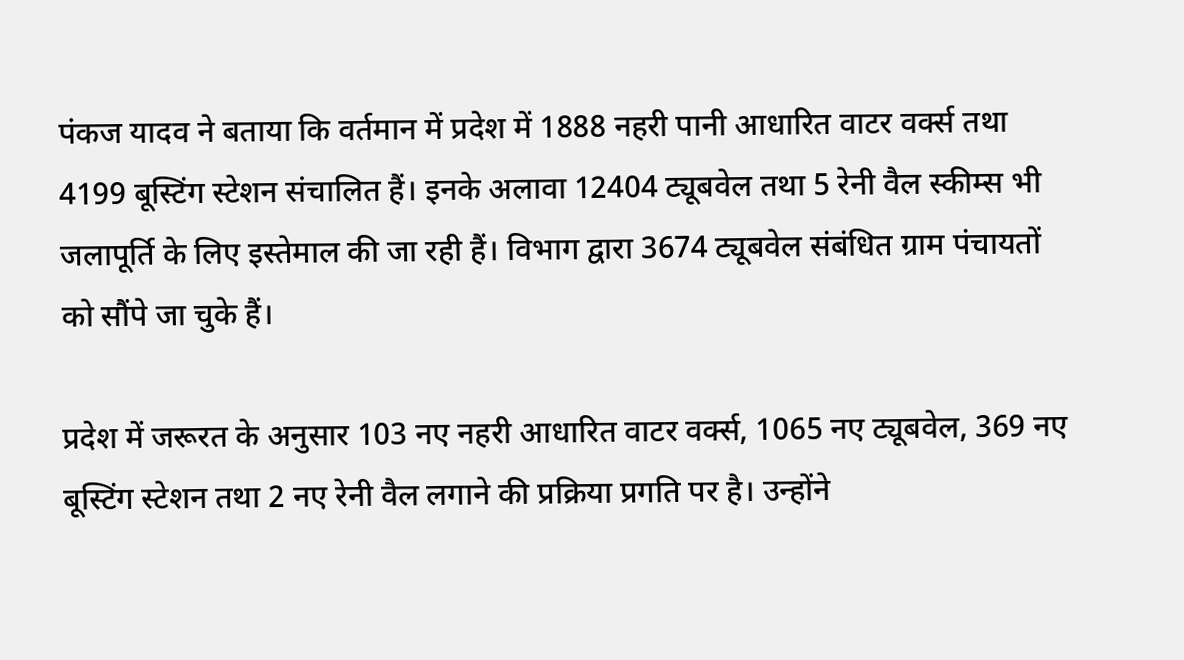पंकज यादव ने बताया कि वर्तमान में प्रदेश में 1888 नहरी पानी आधारित वाटर वर्क्स तथा 4199 बूस्टिंग स्टेशन संचालित हैं। इनके अलावा 12404 ट्यूबवेल तथा 5 रेनी वैल स्कीम्स भी जलापूर्ति के लिए इस्तेमाल की जा रही हैं। विभाग द्वारा 3674 ट्यूबवेल संबंधित ग्राम पंचायतों को सौंपे जा चुके हैं।

प्रदेश में जरूरत के अनुसार 103 नए नहरी आधारित वाटर वर्क्स, 1065 नए ट्यूबवेल, 369 नए बूस्टिंग स्टेशन तथा 2 नए रेनी वैल लगाने की प्रक्रिया प्रगति पर है। उन्होंने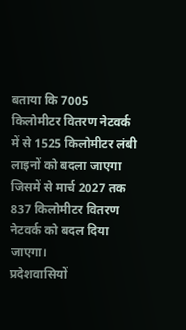बताया कि 7005 किलोमीटर वितरण नेटवर्क में से 1525 किलोमीटर लंबी लाइनों को बदला जाएगा जिसमें से मार्च 2027 तक 837 किलोमीटर वितरण नेटवर्क को बदल दिया जाएगा।
प्रदेशवासियों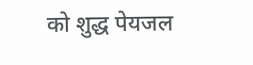को शुद्ध पेयजल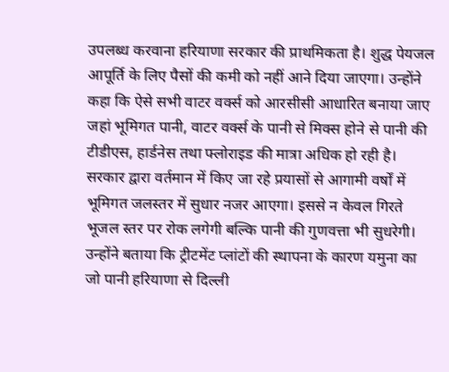उपलब्ध करवाना हरियाणा सरकार की प्राथमिकता है। शुद्ध पेयजल आपूर्ति के लिए पैसों की कमी को नहीं आने दिया जाएगा। उन्होंने कहा कि ऐसे सभी वाटर वर्क्स को आरसीसी आधारित बनाया जाए जहां भूमिगत पानी, वाटर वर्क्स के पानी से मिक्स होने से पानी की टीडीएस, हार्डनेस तथा फ्लोराइड की मात्रा अधिक हो रही है।
सरकार द्वारा वर्तमान में किए जा रहे प्रयासों से आगामी वर्षों में भूमिगत जलस्तर में सुधार नजर आएगा। इससे न केवल गिरते भूजल स्तर पर रोक लगेगी बल्कि पानी की गुणवत्ता भी सुधरेगी। उन्होंने बताया कि ट्रीटमेंट प्लांटों की स्थापना के कारण यमुना का जो पानी हरियाणा से दिल्ली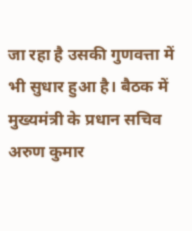जा रहा है उसकी गुणवत्ता में भी सुधार हुआ है। बैठक में मुख्यमंत्री के प्रधान सचिव अरुण कुमार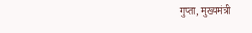गुप्ता, मुख्यमंत्री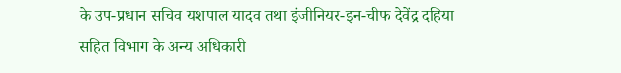के उप-प्रधान सचिव यशपाल यादव तथा इंजीनियर-इन-चीफ देवेंद्र दहिया सहित विभाग के अन्य अधिकारी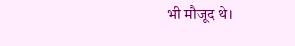भी मौजूद थे।